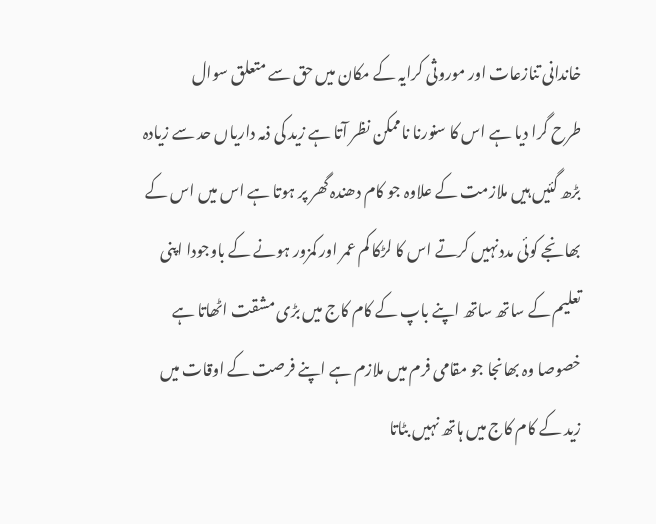خاندانی تنازعات اور موروثی کرایہ کے مکان میں حق سے متعلق سوال
طرح گرا دیا ہے اس کا سنورنا ناممکن نظر آتا ہے زید کی ذمہ داریاں حد سے زیادہ بڑھ گئیں ہیں ملازمت کے علاوہ جو کام دھندہ گھر پر ہوتا ہے اس میں اس کے بھانجے کوئی مددنہیں کرتے اس کا لڑکا کم عمر اور کمزور ہونے کے باوجودا اپنی تعلیم کے ساتھ ساتھ اپنے باپ کے کام کاج میں بڑی مشقت اٹھاتا ہے خصوصا وہ بھانجا جو مقامی فرم میں ملازم ہے اپنے فرصت کے اوقات میں زید کے کام کاج میں ہاتھ نہیں بٹاتا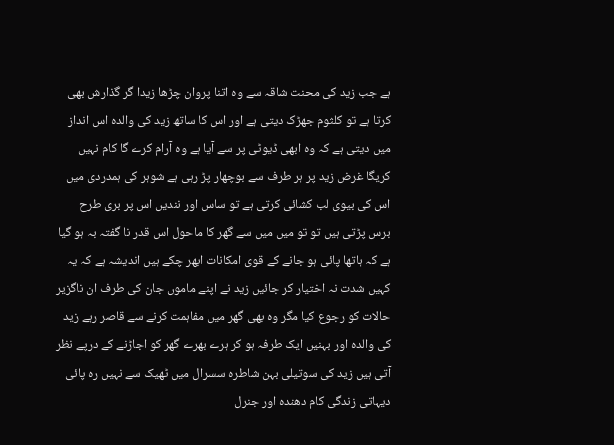ہے جب زید کی محنت شاقہ سے وہ اتنا پروان چڑھا زیدا گر گذارش بھی کرتا ہے تو کلثوم جھڑک دیتی ہے اور اس کا ساتھ زید کی والدہ اس انداز میں دیتی ہے کہ وہ ابھی ڈیوٹی پر سے آیا ہے وہ آرام کرے گا کام نہیں کریگا غرض زید پر ہر طرف سے بوچھار پڑ رہی ہے شوہر کی ہمدردی میں اس کی بیوی لب کشائی کرتی ہے تو ساس اور نندیں اس پر بری طرح برس پڑتی ہیں تو تو میں میں سے گھر کا ماحول اس قدر نا گفتہ بہ ہو گیا ہے کہ ہاتھا پائی ہو جانے کے قوی امکانات ابھر چکے ہیں اندیشہ ہے کہ یہ کہیں شدت نہ اختیار کر جائیں زید نے اپنے ماموں جان کی طرف ان ناگزیر حالات کو رجوع کیا مگر وہ بھی گھر میں مفاہمت کرنے سے قاصر رہے زید کی والدہ اور بہنیں ایک طرفہ ہو کر ہرے بھرے گھر کو اجاڑنے کے درپے نظر آتی ہیں زید کی سوتیلی بہن شاطرہ سسرال میں ٹھیک سے نہیں رہ پائی دیہاتی زندگی کام دھندہ اور جنرل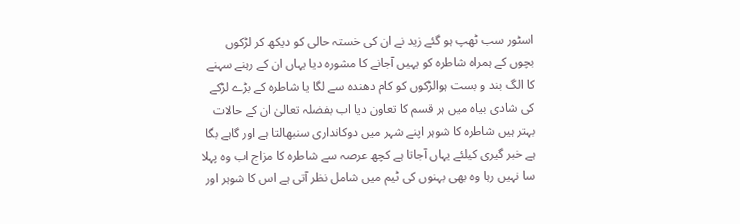اسٹور سب ٹھپ ہو گئے زید نے ان کی خستہ حالی کو دیکھ کر لڑکوں بچوں کے ہمراہ شاطرہ کو یہیں آجانے کا مشورہ دیا یہاں ان کے رہنے سہنے کا الگ بند و بست ہوالڑکوں کو کام دھندہ سے لگا یا شاطرہ کے بڑے لڑکے کی شادی بیاہ میں ہر قسم کا تعاون دیا اب بفضلہ تعالیٰ ان کے حالات بہتر ہیں شاطرہ کا شوہر اپنے شہر میں دوکانداری سنبھالتا ہے اور گاہے بگا ہے خبر گیری کیلئے یہاں آجاتا ہے کچھ عرصہ سے شاطرہ کا مزاج اب وہ پہلا سا نہیں رہا وہ بھی بہنوں کی ٹیم میں شامل نظر آتی ہے اس کا شوہر اور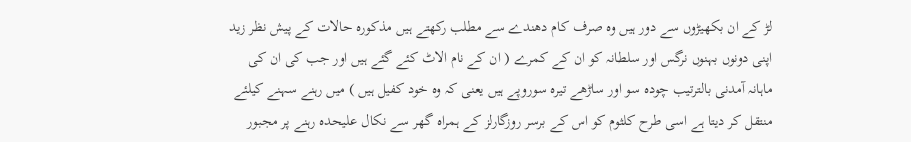لڑ کے ان بکھیڑوں سے دور ہیں وہ صرف کام دھندے سے مطلب رکھتے ہیں مذکورہ حالات کے پیش نظر زید اپنی دونوں بہنوں نرگس اور سلطانہ کو ان کے کمرے ( ان کے نام الاٹ کئے گئے ہیں اور جب کی ان کی ماہانہ آمدنی بالترتیب چودہ سو اور ساڑھے تیرہ سوروپے ہیں یعنی کہ وہ خود کفیل ہیں ) میں رہنے سہنے کیلئے منتقل کر دیتا ہے اسی طرح کلثوم کو اس کے برسر روزگارلز کے ہمراہ گھر سے نکال علیحدہ رہنے پر مجبور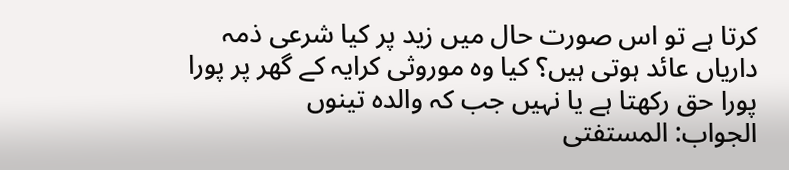کرتا ہے تو اس صورت حال میں زید پر کیا شرعی ذمہ داریاں عائد ہوتی ہیں؟ کیا وہ موروثی کرایہ کے گھر پر پورا پورا حق رکھتا ہے یا نہیں جب کہ والدہ تینوں
الجواب: المستفتی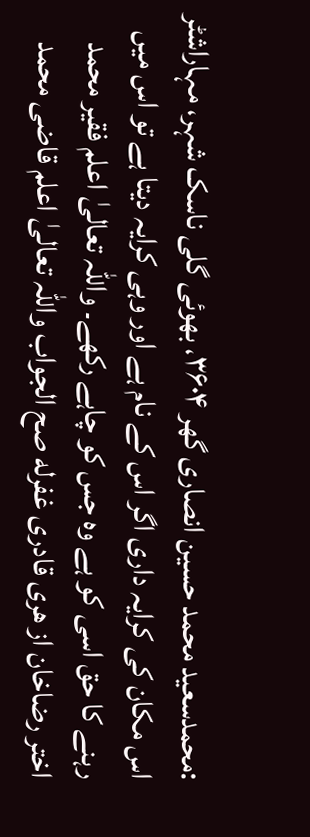:محمدسعید محمد حسین انصاری گھر ۳۶۰۴، بھوئی گلی ناسک شہر، مہاراشٹر اس مکان کی کرایہ داری اگر اس کے نام ہے اور وہی کرایہ دیتا ہے تو اس میں رہنے کا حق اسی کو ہے وہ جس کو چاہے رکھے۔ واللہ تعالیٰ اعلم فقیر محمد اختر رضاخان از هری قادری غفرله صح الجواب واللہ تعالیٰ اعلم قاضی محمد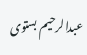عبدالرحیم بستوی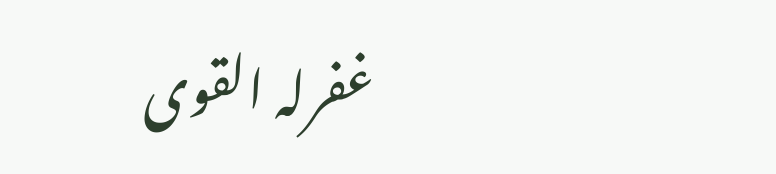غفرلہ القوی